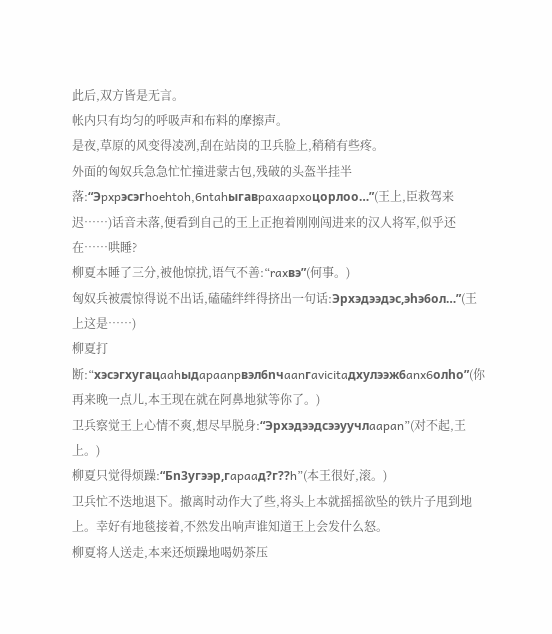此后,双方皆是无言。
帐内只有均匀的呼吸声和布料的摩擦声。
是夜,草原的风变得凌冽,刮在站岗的卫兵脸上,稍稍有些疼。
外面的匈奴兵急急忙忙撞进蒙古包,残破的头盔半挂半落:“Эpxpэcэгhoehtoh,6ntahыгaвpaxaapxoцopлoo…”(王上,臣救驾来迟……)话音未落,便看到自己的王上正抱着刚刚闯进来的汉人将军,似乎还在……哄睡?
柳夏本睡了三分,被他惊扰,语气不善:“raxвэ”(何事。)
匈奴兵被震惊得说不出话,磕磕绊绊得挤出一句话:Эpxэдээдэc,эhэ6oл…”(王上这是……)
柳夏打断:“xэcэгxyгaцaahыдapaanpвэл6nчaanгavicitaдxyлээж6anx6oлho”(你再来晚一点儿,本王现在就在阿鼻地狱等你了。)
卫兵察觉王上心情不爽,想尽早脱身:“Эpxэдээдcээyyчлaapan”(对不起,王上。)
柳夏只觉得烦躁:“Бn3yгээp,гapaaд?г??h”(本王很好,滚。)
卫兵忙不迭地退下。撤离时动作大了些,将头上本就摇摇欲坠的铁片子甩到地上。幸好有地毯接着,不然发出响声谁知道王上会发什么怒。
柳夏将人送走,本来还烦躁地喝奶茶压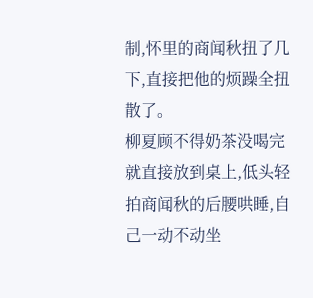制,怀里的商闻秋扭了几下,直接把他的烦躁全扭散了。
柳夏顾不得奶茶没喝完就直接放到桌上,低头轻拍商闻秋的后腰哄睡,自己一动不动坐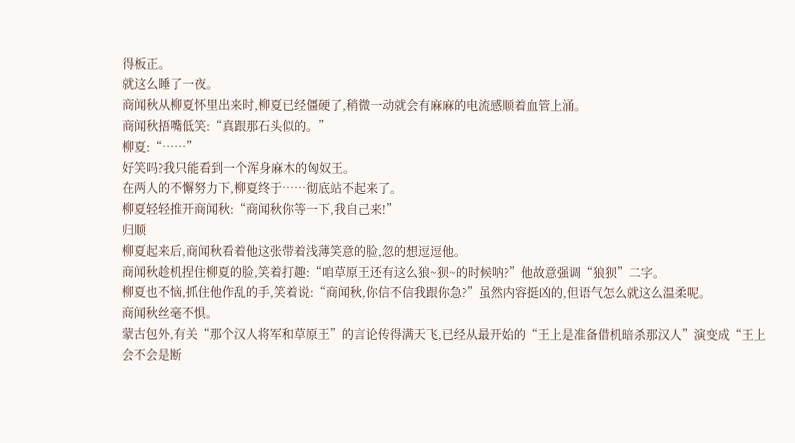得板正。
就这么睡了一夜。
商闻秋从柳夏怀里出来时,柳夏已经僵硬了,稍微一动就会有麻麻的电流感顺着血管上涌。
商闻秋捂嘴低笑:“真跟那石头似的。”
柳夏:“……”
好笑吗?我只能看到一个浑身麻木的匈奴王。
在两人的不懈努力下,柳夏终于……彻底站不起来了。
柳夏轻轻推开商闻秋:“商闻秋你等一下,我自己来!”
归顺
柳夏起来后,商闻秋看着他这张带着浅薄笑意的脸,忽的想逗逗他。
商闻秋趁机捏住柳夏的脸,笑着打趣:“咱草原王还有这么狼~狈~的时候呐?”他故意强调“狼狈”二字。
柳夏也不恼,抓住他作乱的手,笑着说:“商闻秋,你信不信我跟你急?”虽然内容挺凶的,但语气怎么就这么温柔呢。
商闻秋丝毫不惧。
蒙古包外,有关“那个汉人将军和草原王”的言论传得满天飞,已经从最开始的“王上是准备借机暗杀那汉人”演变成“王上会不会是断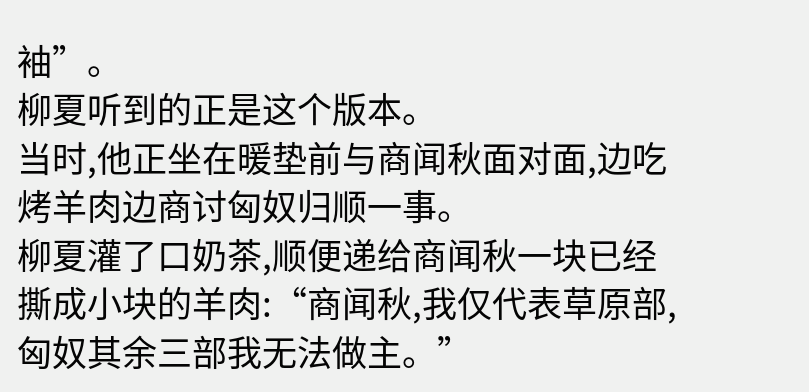袖”。
柳夏听到的正是这个版本。
当时,他正坐在暖垫前与商闻秋面对面,边吃烤羊肉边商讨匈奴归顺一事。
柳夏灌了口奶茶,顺便递给商闻秋一块已经撕成小块的羊肉:“商闻秋,我仅代表草原部,匈奴其余三部我无法做主。”